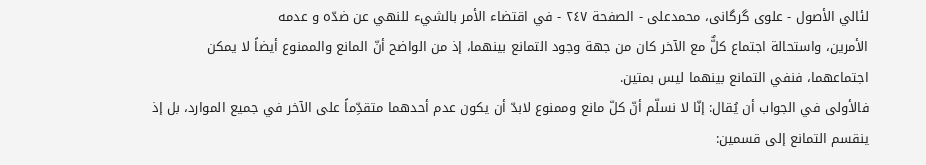لئالي الأصول - علوی گرگانی، محمدعلی - الصفحة ٢٤٧ - في اقتضاء الأمر بالشيء للنهي عن ضدّه و عدمه
الأمرين، واستحالة اجتماع كلٌّ مع الآخر كان من جهة وجود التمانع بينهما، إذ من الواضح أنّ المانع والممنوع أيضاً لا يمكن اجتماعهما، فنفي التمانع بينهما ليس بمتين.
فالأولى في الجواب أن يُقال: إنّا لا نسلّم أنّ كلّ مانع وممنوع لابدّ أن يكون عدم أحدهما متقدِّماً على الآخر في جميع الموارد، بل إذ ينقسم التمانع إلى قسمين: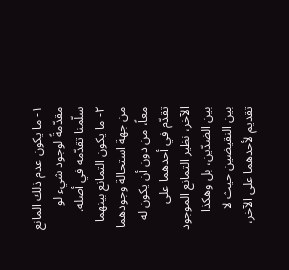١- ما يكون عدم ذلك المانع مقدّمةً لوجود شيء لو سلّمنا تقدّمه في أصله.
٢- ما يكون التمانع بينهما من جهة استحالة وجودهما معاً، من دون أن يكون له تقدّم في أحدهما على الآخر، نظير التمانع الموجود بين الضدّين، بل وهكذا بين النقيضين حيث لا تقديم لأحدهما على الآخر،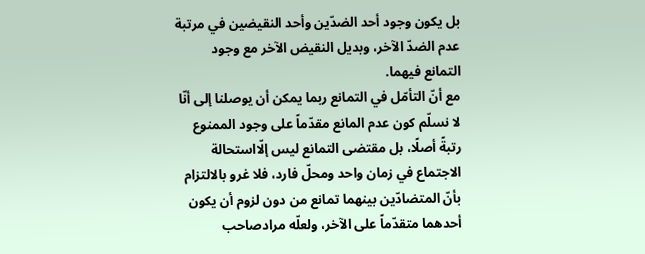بل يكون وجود أحد الضدّين وأحد النقيضين في مرتبة عدم الضدّ الآخر، وبديل النقيض الآخر مع وجود التمانع فيهما.
مع أنّ التأمّل في التمانع ربما يمكن أن يوصلنا إلى أنّا لا نسلّم كون عدم المانع مقدّماً على وجود الممنوع رتبةً أصلًا، بل مقتضى التمانع ليس إلّااستحالة الاجتماع في زمان واحد ومحلّ فارد، فلا غرو بالالتزام بأنّ المتضادّين بينهما تمانع من دون لزوم أن يكون أحدهما متقدّماً على الآخر، ولعلّه مرادصاحب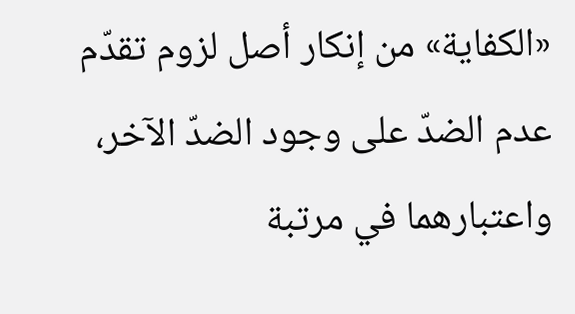«الكفاية» من إنكار أصل لزوم تقدّم عدم الضدّ على وجود الضدّ الآخر، واعتبارهما في مرتبة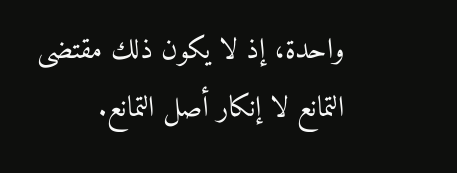واحدة، إذ لا يكون ذلك مقتضى التمانع لا إنكار أصل التمانع.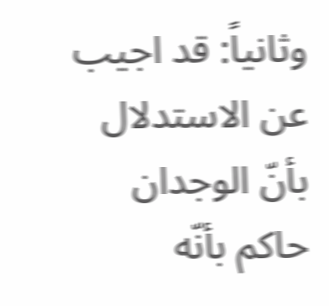وثانياً: قد اجيب عن الاستدلال بأنّ الوجدان حاكم بأنّه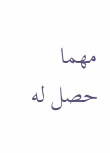مهما حصل له